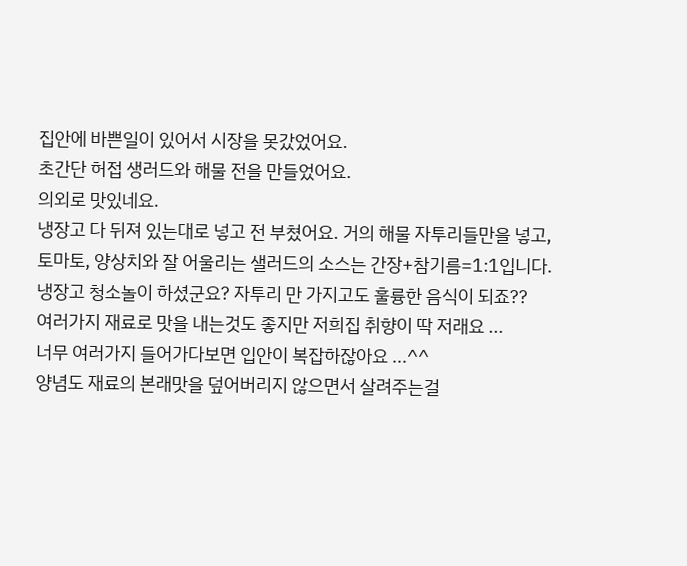집안에 바쁜일이 있어서 시장을 못갔었어요.
초간단 허접 생러드와 해물 전을 만들었어요.
의외로 맛있네요.
냉장고 다 뒤져 있는대로 넣고 전 부쳤어요. 거의 해물 자투리들만을 넣고,
토마토, 양상치와 잘 어울리는 샐러드의 소스는 간장+참기름=1:1입니다.
냉장고 청소놀이 하셨군요? 자투리 만 가지고도 훌륭한 음식이 되죠??
여러가지 재료로 맛을 내는것도 좋지만 저희집 취향이 딱 저래요 ...
너무 여러가지 들어가다보면 입안이 복잡하잖아요 ...^^
양념도 재료의 본래맛을 덮어버리지 않으면서 살려주는걸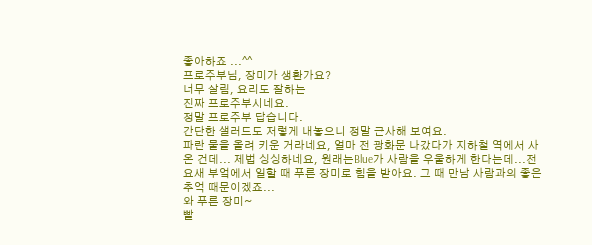좋아하죠 ...^^
프로주부님, 장미가 생환가요?
너무 살림, 요리도 잘하는
진짜 프로주부시네요.
정말 프로주부 답습니다.
간단한 샐러드도 저렇게 내놓으니 정말 근사해 보여요.
파란 물을 올려 키운 거라네요, 얼마 전 광화문 나갔다가 지하철 역에서 사온 건데... 제법 싱싱하네요, 원래는Blue가 사람을 우울하게 한다는데...전 요새 부엌에서 일할 때 푸른 장미로 힘을 받아요. 그 때 만남 사람과의 좋은 추억 때문이겠죠...
와 푸른 장미~
빨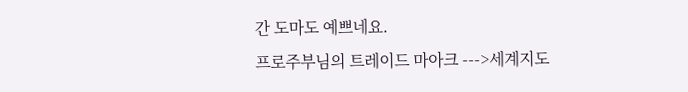간 도마도 예쁘네요.
프로주부님의 트레이드 마아크 --->세계지도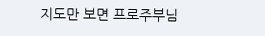지도만 보면 프로주부님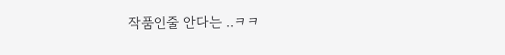작품인줄 안다는 ..ㅋㅋ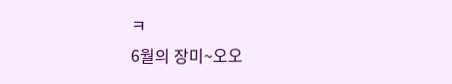ㅋ
6월의 장미~오오